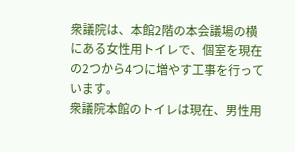衆議院は、本館2階の本会議場の横にある女性用トイレで、個室を現在の2つから4つに増やす工事を行っています。
衆議院本館のトイレは現在、男性用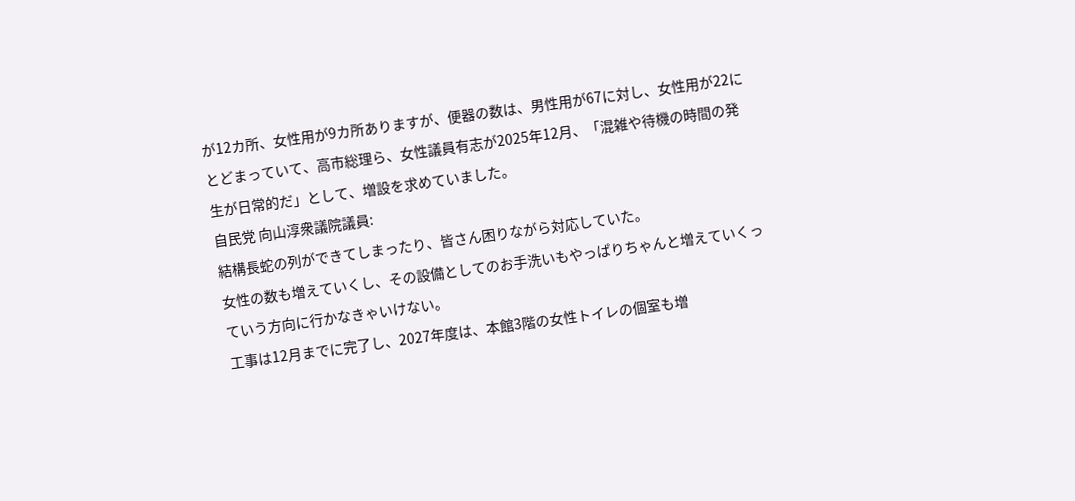が12カ所、女性用が9カ所ありますが、便器の数は、男性用が67に対し、女性用が22にとどまっていて、高市総理ら、女性議員有志が2025年12月、「混雑や待機の時間の発生が日常的だ」として、増設を求めていました。
自民党 向山淳衆議院議員:
結構長蛇の列ができてしまったり、皆さん困りながら対応していた。
女性の数も増えていくし、その設備としてのお手洗いもやっぱりちゃんと増えていくっていう方向に行かなきゃいけない。
工事は12月までに完了し、2027年度は、本館3階の女性トイレの個室も増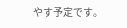やす予定です。